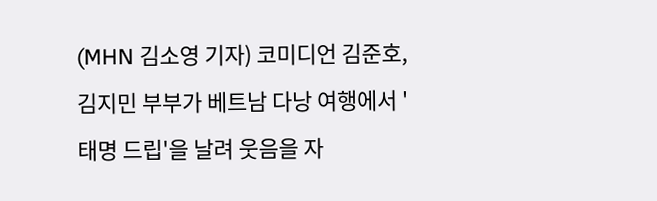(MHN 김소영 기자) 코미디언 김준호, 김지민 부부가 베트남 다낭 여행에서 '태명 드립'을 날려 웃음을 자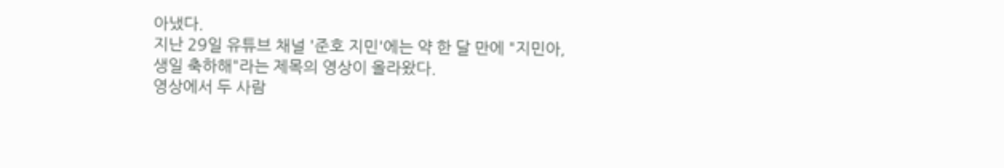아냈다.
지난 29일 유튜브 채널 '준호 지민'에는 약 한 달 만에 "지민아, 생일 축하해"라는 제목의 영상이 올라왔다.
영상에서 두 사람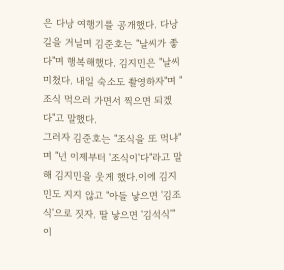은 다낭 여행기를 공개했다. 다낭 길을 거닐며 김준호는 "날씨가 좋다"며 행복해했다. 김지민은 "날씨 미쳤다. 내일 숙소도 촬영하자"며 "조식 먹으러 가면서 찍으면 되겠다"고 말했다.
그러자 김준호는 "조식을 또 먹냐"며 "넌 이제부터 '조식이'다"라고 말해 김지민을 웃게 했다.이에 김지민도 지지 않고 "아들 낳으면 '김조식'으로 짓자. 딸 낳으면 '김석식'"이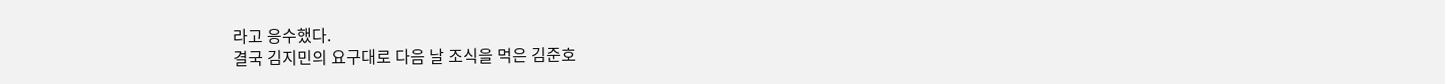라고 응수했다.
결국 김지민의 요구대로 다음 날 조식을 먹은 김준호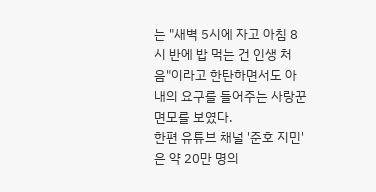는 "새벽 5시에 자고 아침 8시 반에 밥 먹는 건 인생 처음"이라고 한탄하면서도 아내의 요구를 들어주는 사랑꾼 면모를 보였다.
한편 유튜브 채널 '준호 지민'은 약 20만 명의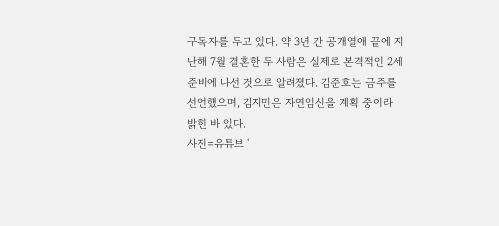구독자를 두고 있다. 약 3년 간 공개열애 끝에 지난해 7월 결혼한 두 사람은 실제로 본격적인 2세 준비에 나선 것으로 알려졌다. 김준호는 금주를 선언했으며, 김지민은 자연임신을 계획 중이라 밝힌 바 있다.
사진=유튜브 '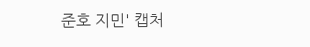준호 지민' 캡처